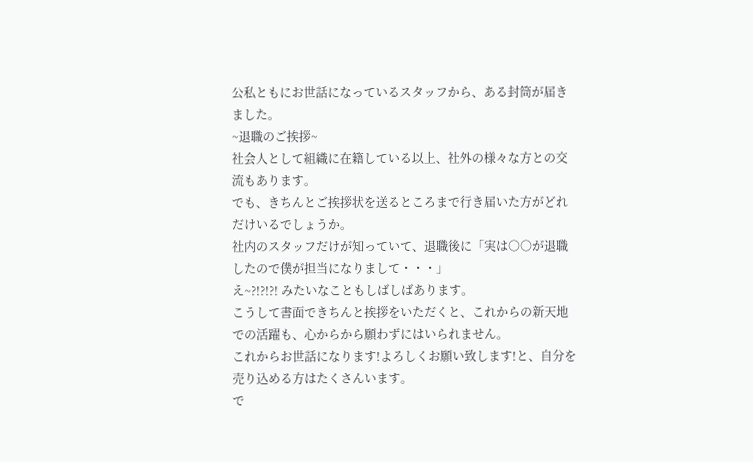公私ともにお世話になっているスタッフから、ある封筒が届きました。
~退職のご挨拶~
社会人として組織に在籍している以上、社外の様々な方との交流もあります。
でも、きちんとご挨拶状を送るところまで行き届いた方がどれだけいるでしょうか。
社内のスタッフだけが知っていて、退職後に「実は○○が退職したので僕が担当になりまして・・・」
え~?!?!?! みたいなこともしばしばあります。
こうして書面できちんと挨拶をいただくと、これからの新天地での活躍も、心からから願わずにはいられません。
これからお世話になります!よろしくお願い致します!と、自分を売り込める方はたくさんいます。
で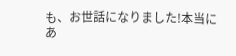も、お世話になりました!本当にあ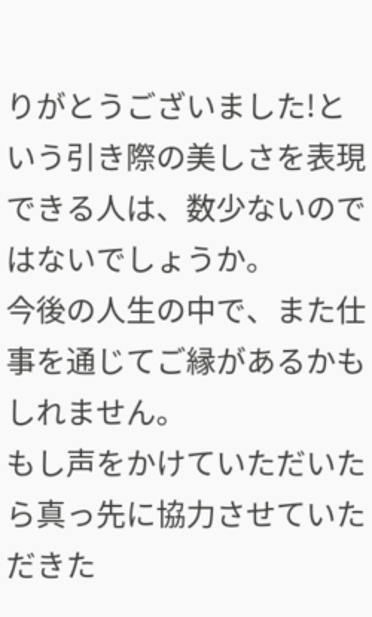りがとうございました!という引き際の美しさを表現できる人は、数少ないのではないでしょうか。
今後の人生の中で、また仕事を通じてご縁があるかもしれません。
もし声をかけていただいたら真っ先に協力させていただきた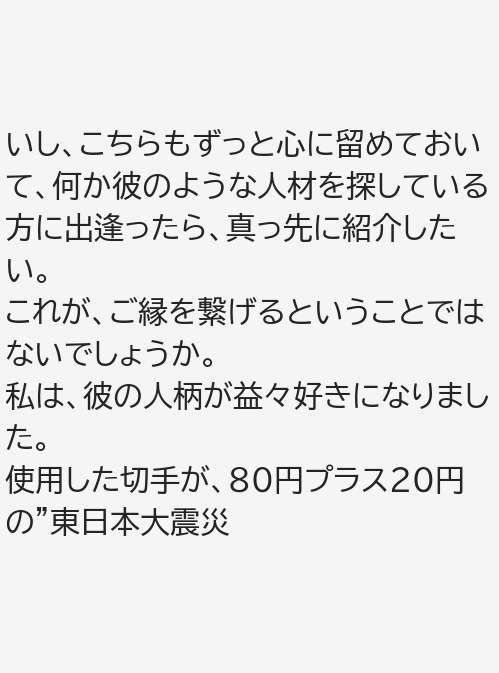いし、こちらもずっと心に留めておいて、何か彼のような人材を探している方に出逢ったら、真っ先に紹介したい。
これが、ご縁を繋げるということではないでしょうか。
私は、彼の人柄が益々好きになりました。
使用した切手が、80円プラス20円の”東日本大震災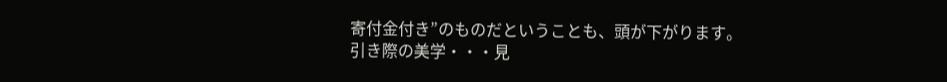寄付金付き”のものだということも、頭が下がります。
引き際の美学・・・見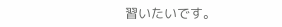習いたいです。